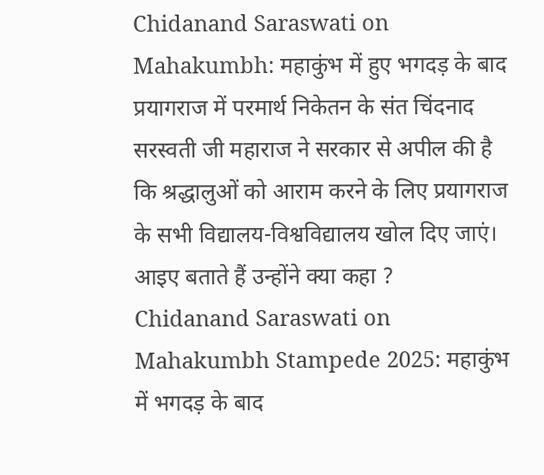Chidanand Saraswati on Mahakumbh: महाकुंभ में हुए भगदड़ के बाद प्रयागराज में परमार्थ निकेतन के संत चिंदनाद सरस्वती जी महाराज ने सरकार से अपील की है कि श्रद्धालुओं को आराम करने के लिए प्रयागराज के सभी विद्यालय-विश्वविद्यालय खोल दिए जाएं। आइए बताते हैं उन्होंने क्या कहा ?
Chidanand Saraswati on Mahakumbh Stampede 2025: महाकुंभ में भगदड़ के बाद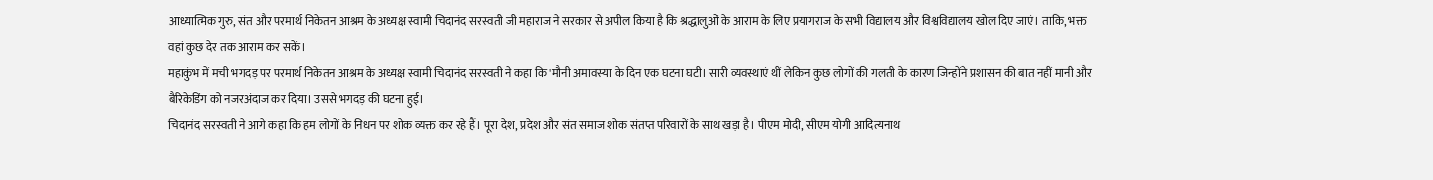आध्यात्मिक गुरु, संत और परमार्थ निकेतन आश्रम के अध्यक्ष स्वामी चिदानंद सरस्वती जी महाराज ने सरकार से अपील किया है कि श्रद्धालुओं के आराम के लिए प्रयागराज के सभी विद्यालय और विश्वविद्यालय खोल दिए जाएं। ताकि, भक्त वहां कुछ देर तक आराम कर सकें।
महाकुंभ में मची भगदड़ पर परमार्थ निकेतन आश्रम के अध्यक्ष स्वामी चिदानंद सरस्वती ने कहा कि 'मौनी अमावस्या के दिन एक घटना घटी। सारी व्यवस्थाएं थीं लेकिन कुछ लोगों की गलती के कारण जिन्होंने प्रशासन की बात नहीं मानी और बैरिकेडिंग को नजरअंदाज कर दिया। उससे भगदड़ की घटना हुई।
चिदानंद सरस्वती ने आगे कहा कि हम लोगों के निधन पर शोक व्यक्त कर रहे हैं। पूरा देश, प्रदेश और संत समाज शोक संतप्त परिवारों के साथ खड़ा है। पीएम मोदी, सीएम योगी आदित्यनाथ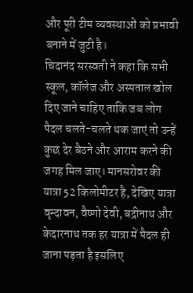और पूरी टीम व्यवस्थाओं को प्रभावी बनाने में जुटी है।
चिदानंद सरस्वती ने कहा कि सभी स्कूल, कॉलेज और अस्पताल खोल दिए जाने चाहिए ताकि जब लोग पैदल चलते-चलते थक जाएं तो उन्हें कुछ देर बैठने और आराम करने की जगह मिल जाए। मानसरोवर की यात्रा 52 किलोमीटर है, देखिए यात्रा वृन्दावन, वैष्णो देवी, बद्रीनाथ और केदारनाथ तक हर यात्रा में पैदल ही जाना पड़ता है इसलिए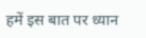हमें इस बात पर ध्यान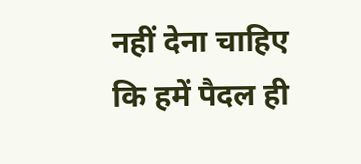नहीं देना चाहिए कि हमें पैदल ही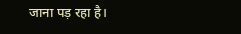जाना पड़ रहा है।